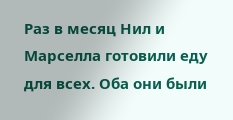Раз в месяц Нил и Марселла готовили еду для всех. Оба они были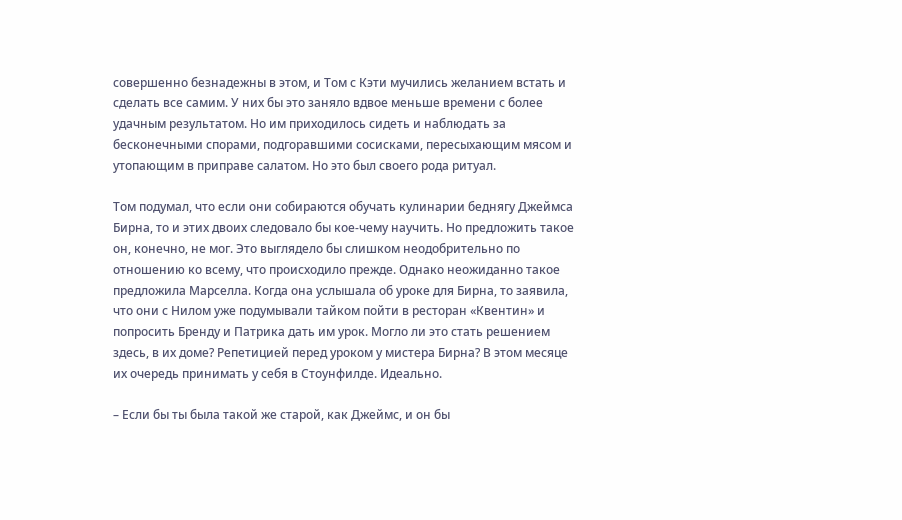совершенно безнадежны в этом, и Том с Кэти мучились желанием встать и сделать все самим. У них бы это заняло вдвое меньше времени с более удачным результатом. Но им приходилось сидеть и наблюдать за бесконечными спорами, подгоравшими сосисками, пересыхающим мясом и утопающим в приправе салатом. Но это был своего рода ритуал.

Том подумал, что если они собираются обучать кулинарии беднягу Джеймса Бирна, то и этих двоих следовало бы кое-чему научить. Но предложить такое он, конечно, не мог. Это выглядело бы слишком неодобрительно по отношению ко всему, что происходило прежде. Однако неожиданно такое предложила Марселла. Когда она услышала об уроке для Бирна, то заявила, что они с Нилом уже подумывали тайком пойти в ресторан «Квентин» и попросить Бренду и Патрика дать им урок. Могло ли это стать решением здесь, в их доме? Репетицией перед уроком у мистера Бирна? В этом месяце их очередь принимать у себя в Стоунфилде. Идеально.

– Если бы ты была такой же старой, как Джеймс, и он бы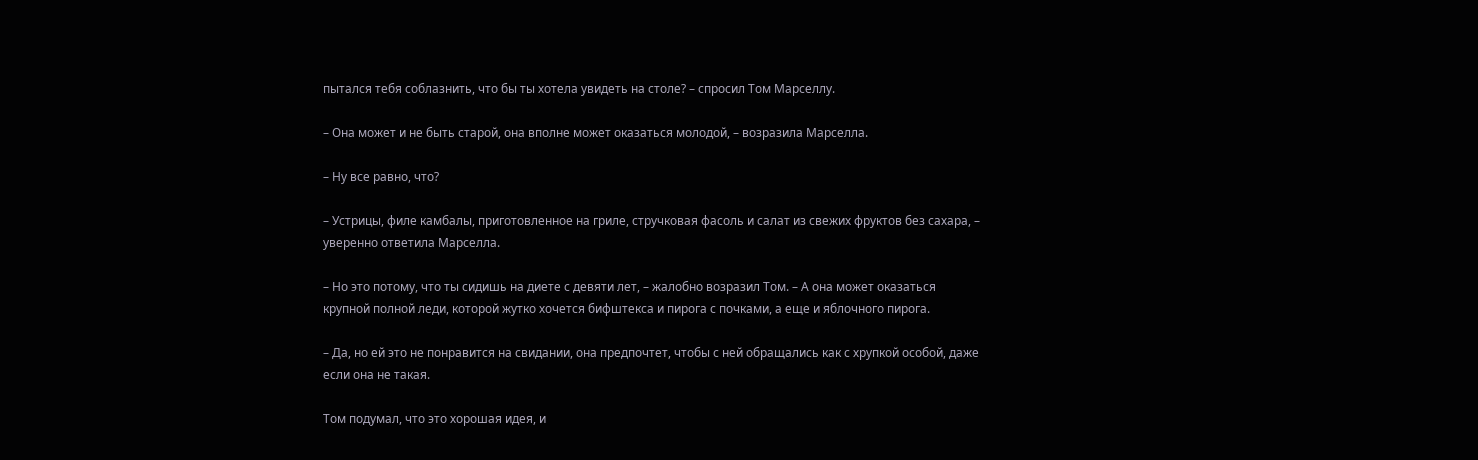пытался тебя соблазнить, что бы ты хотела увидеть на столе? – спросил Том Марселлу.

– Она может и не быть старой, она вполне может оказаться молодой, – возразила Марселла.

– Ну все равно, что?

– Устрицы, филе камбалы, приготовленное на гриле, стручковая фасоль и салат из свежих фруктов без сахара, – уверенно ответила Марселла.

– Но это потому, что ты сидишь на диете с девяти лет, – жалобно возразил Том. – А она может оказаться крупной полной леди, которой жутко хочется бифштекса и пирога с почками, а еще и яблочного пирога.

– Да, но ей это не понравится на свидании, она предпочтет, чтобы с ней обращались как с хрупкой особой, даже если она не такая.

Том подумал, что это хорошая идея, и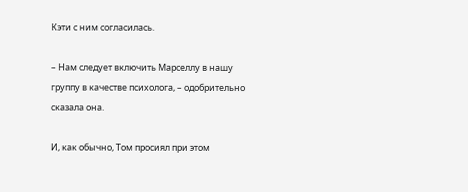Кэти с ним согласилась.

– Нам следует включить Марселлу в нашу группу в качестве психолога, – одобрительно сказала она.

И, как обычно, Том просиял при этом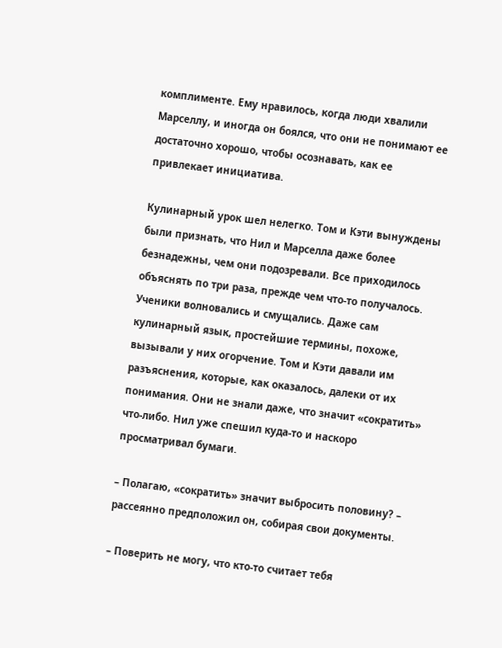комплименте. Ему нравилось, когда люди хвалили Марселлу, и иногда он боялся, что они не понимают ее достаточно хорошо, чтобы осознавать, как ее привлекает инициатива.

Кулинарный урок шел нелегко. Том и Кэти вынуждены были признать, что Нил и Марселла даже более безнадежны, чем они подозревали. Все приходилось объяснять по три раза, прежде чем что-то получалось. Ученики волновались и смущались. Даже сам кулинарный язык, простейшие термины, похоже, вызывали у них огорчение. Том и Кэти давали им разъяснения, которые, как оказалось, далеки от их понимания. Они не знали даже, что значит «сократить» что-либо. Нил уже спешил куда-то и наскоро просматривал бумаги.

– Полагаю, «сократить» значит выбросить половину? – рассеянно предположил он, собирая свои документы.

– Поверить не могу, что кто-то считает тебя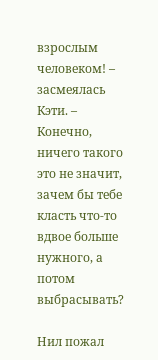взрослым человеком! – засмеялась Кэти. – Конечно, ничего такого это не значит, зачем бы тебе класть что-то вдвое больше нужного, а потом выбрасывать?

Нил пожал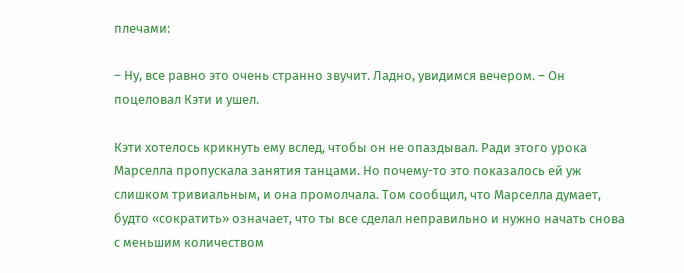плечами:

– Ну, все равно это очень странно звучит. Ладно, увидимся вечером. – Он поцеловал Кэти и ушел.

Кэти хотелось крикнуть ему вслед, чтобы он не опаздывал. Ради этого урока Марселла пропускала занятия танцами. Но почему-то это показалось ей уж слишком тривиальным, и она промолчала. Том сообщил, что Марселла думает, будто «сократить» означает, что ты все сделал неправильно и нужно начать снова с меньшим количеством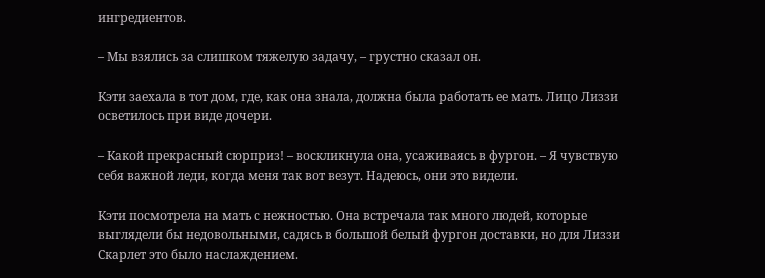ингредиентов.

– Мы взялись за слишком тяжелую задачу, – грустно сказал он.

Кэти заехала в тот дом, где, как она знала, должна была работать ее мать. Лицо Лиззи осветилось при виде дочери.

– Какой прекрасный сюрприз! – воскликнула она, усаживаясь в фургон. – Я чувствую себя важной леди, когда меня так вот везут. Надеюсь, они это видели.

Кэти посмотрела на мать с нежностью. Она встречала так много людей, которые выглядели бы недовольными, садясь в большой белый фургон доставки, но для Лиззи Скарлет это было наслаждением.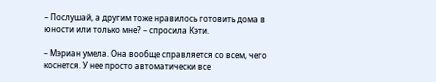– Послушай, а другим тоже нравилось готовить дома в юности или только мне? – спросила Кэти.

– Мэриан умела. Она вообще справляется со всем, чего коснется. У нее просто автоматически все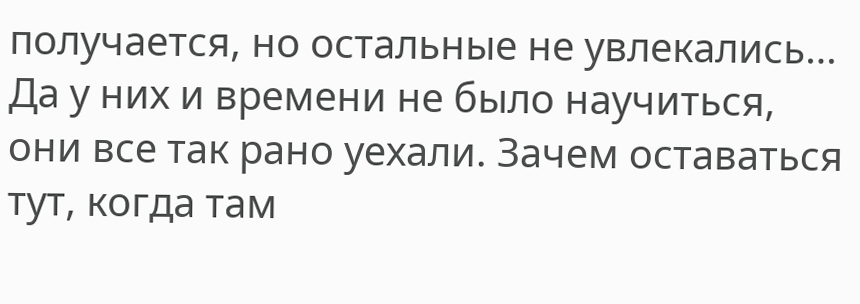получается, но остальные не увлекались… Да у них и времени не было научиться, они все так рано уехали. Зачем оставаться тут, когда там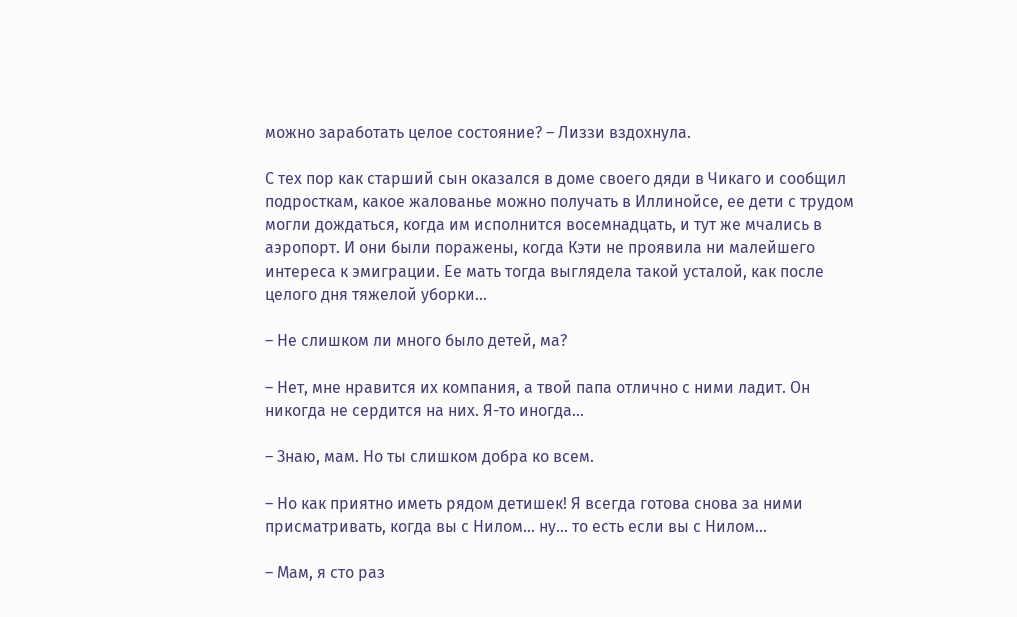можно заработать целое состояние? – Лиззи вздохнула.

С тех пор как старший сын оказался в доме своего дяди в Чикаго и сообщил подросткам, какое жалованье можно получать в Иллинойсе, ее дети с трудом могли дождаться, когда им исполнится восемнадцать, и тут же мчались в аэропорт. И они были поражены, когда Кэти не проявила ни малейшего интереса к эмиграции. Ее мать тогда выглядела такой усталой, как после целого дня тяжелой уборки…

– Не слишком ли много было детей, ма?

– Нет, мне нравится их компания, а твой папа отлично с ними ладит. Он никогда не сердится на них. Я-то иногда…

– Знаю, мам. Но ты слишком добра ко всем.

– Но как приятно иметь рядом детишек! Я всегда готова снова за ними присматривать, когда вы с Нилом… ну… то есть если вы с Нилом…

– Мам, я сто раз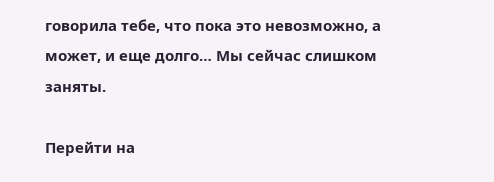говорила тебе, что пока это невозможно, а может, и еще долго… Мы сейчас слишком заняты.

Перейти на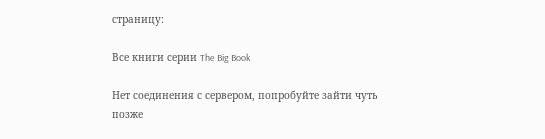страницу:

Все книги серии The Big Book

Нет соединения с сервером, попробуйте зайти чуть позже